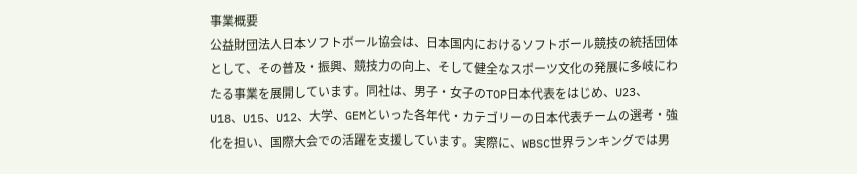事業概要
公益財団法人日本ソフトボール協会は、日本国内におけるソフトボール競技の統括団体として、その普及・振興、競技力の向上、そして健全なスポーツ文化の発展に多岐にわたる事業を展開しています。同社は、男子・女子のTOP日本代表をはじめ、U23、U18、U15、U12、大学、GEMといった各年代・カテゴリーの日本代表チームの選考・強化を担い、国際大会での活躍を支援しています。実際に、WBSC世界ランキングでは男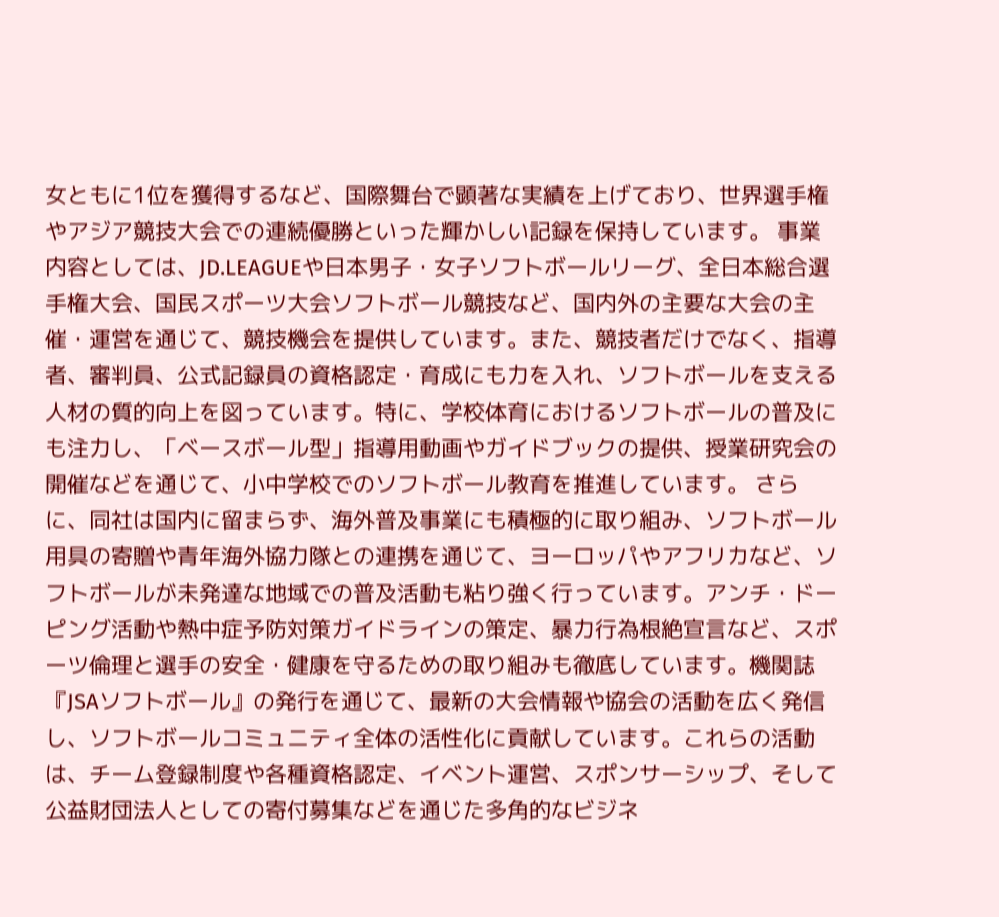女ともに1位を獲得するなど、国際舞台で顕著な実績を上げており、世界選手権やアジア競技大会での連続優勝といった輝かしい記録を保持しています。 事業内容としては、JD.LEAGUEや日本男子・女子ソフトボールリーグ、全日本総合選手権大会、国民スポーツ大会ソフトボール競技など、国内外の主要な大会の主催・運営を通じて、競技機会を提供しています。また、競技者だけでなく、指導者、審判員、公式記録員の資格認定・育成にも力を入れ、ソフトボールを支える人材の質的向上を図っています。特に、学校体育におけるソフトボールの普及にも注力し、「ベースボール型」指導用動画やガイドブックの提供、授業研究会の開催などを通じて、小中学校でのソフトボール教育を推進しています。 さらに、同社は国内に留まらず、海外普及事業にも積極的に取り組み、ソフトボール用具の寄贈や青年海外協力隊との連携を通じて、ヨーロッパやアフリカなど、ソフトボールが未発達な地域での普及活動も粘り強く行っています。アンチ・ドーピング活動や熱中症予防対策ガイドラインの策定、暴力行為根絶宣言など、スポーツ倫理と選手の安全・健康を守るための取り組みも徹底しています。機関誌『JSAソフトボール』の発行を通じて、最新の大会情報や協会の活動を広く発信し、ソフトボールコミュニティ全体の活性化に貢献しています。これらの活動は、チーム登録制度や各種資格認定、イベント運営、スポンサーシップ、そして公益財団法人としての寄付募集などを通じた多角的なビジネ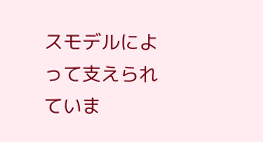スモデルによって支えられていま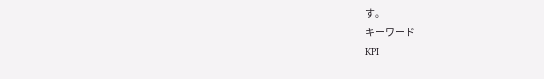す。
キーワード
KPI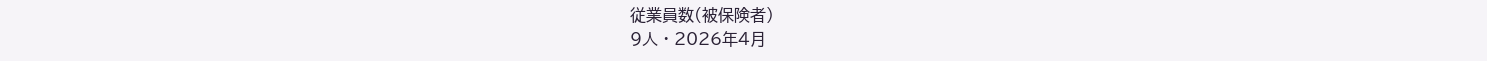従業員数(被保険者)
9人 · 2026年4月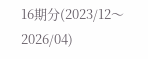16期分(2023/12〜2026/04)